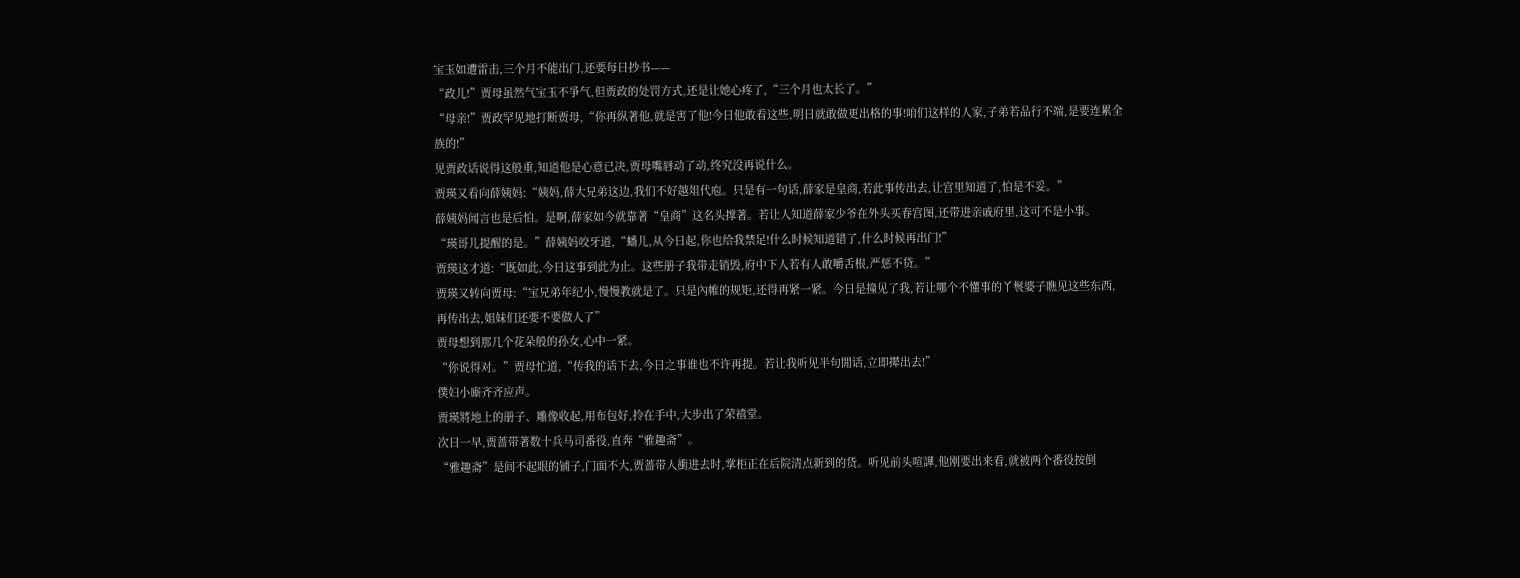宝玉如遭雷击,三个月不能出门,还要每日抄书——
“政儿!”贾母虽然气宝玉不爭气,但贾政的处罚方式,还是让她心疼了,“三个月也太长了。”
“母亲!”贾政罕见地打断贾母,“你再纵著他,就是害了他!今日他敢看这些,明日就敢做更出格的事!咱们这样的人家,子弟若品行不端,是要连累全族的!”
见贾政话说得这般重,知道他是心意已决,贾母嘴唇动了动,终究没再说什么。
贾瑛又看向薛姨妈:“姨妈,薛大兄弟这边,我们不好越俎代庖。只是有一句话,薛家是皇商,若此事传出去,让宫里知道了,怕是不妥。”
薛姨妈闻言也是后怕。是啊,薛家如今就靠著“皇商”这名头撑著。若让人知道薛家少爷在外头买春宫图,还带进亲戚府里,这可不是小事。
“瑛哥儿提醒的是。”薛姨妈咬牙道,“蟠儿,从今日起,你也给我禁足!什么时候知道错了,什么时候再出门!”
贾瑛这才道:“既如此,今日这事到此为止。这些册子我带走销毁,府中下人若有人敢嚼舌根,严惩不贷。”
贾瑛又转向贾母:“宝兄弟年纪小,慢慢教就是了。只是內帷的规矩,还得再紧一紧。今日是撞见了我,若让哪个不懂事的丫鬟婆子瞧见这些东西,再传出去,姐妹们还要不要做人了”
贾母想到那几个花朵般的孙女,心中一紧。
“你说得对。”贾母忙道,“传我的话下去,今日之事谁也不许再提。若让我听见半句閒话,立即撵出去!”
僕妇小廝齐齐应声。
贾瑛將地上的册子、雕像收起,用布包好,拎在手中,大步出了荣禧堂。
次日一早,贾蔷带著数十兵马司番役,直奔“雅趣斋”。
“雅趣斋”是间不起眼的铺子,门面不大,贾蔷带人衝进去时,掌柜正在后院清点新到的货。听见前头喧譁,他刚要出来看,就被两个番役按倒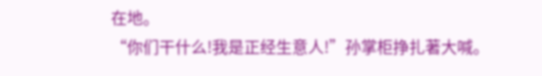在地。
“你们干什么!我是正经生意人!”孙掌柜挣扎著大喊。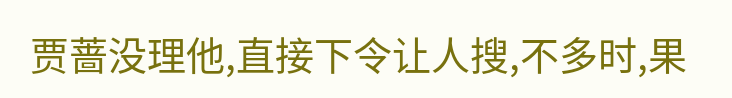贾蔷没理他,直接下令让人搜,不多时,果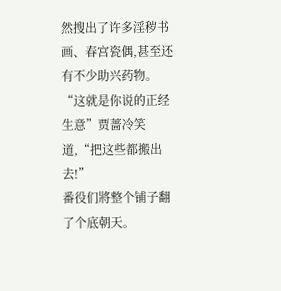然搜出了许多淫秽书画、春宫瓷偶,甚至还有不少助兴药物。
“这就是你说的正经生意”贾蔷冷笑道,“把这些都搬出去!”
番役们將整个铺子翻了个底朝天。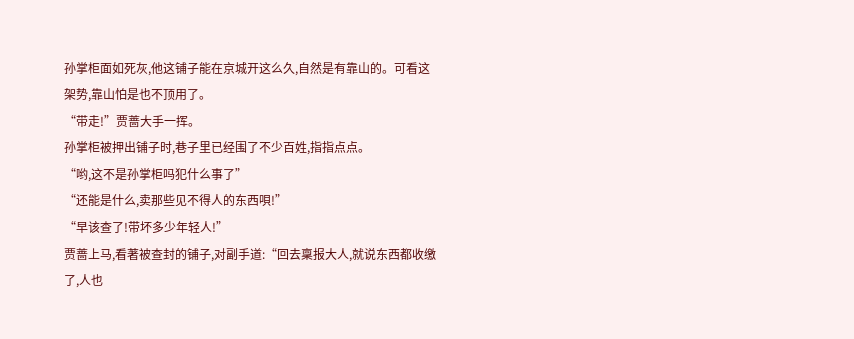孙掌柜面如死灰,他这铺子能在京城开这么久,自然是有靠山的。可看这架势,靠山怕是也不顶用了。
“带走!”贾蔷大手一挥。
孙掌柜被押出铺子时,巷子里已经围了不少百姓,指指点点。
“哟,这不是孙掌柜吗犯什么事了”
“还能是什么,卖那些见不得人的东西唄!”
“早该查了!带坏多少年轻人!”
贾蔷上马,看著被查封的铺子,对副手道:“回去稟报大人,就说东西都收缴了,人也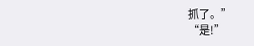抓了。”
“是!”